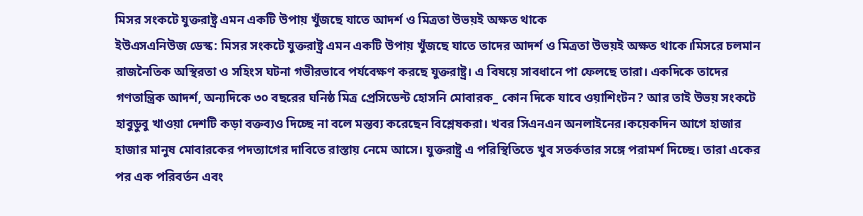মিসর সংকটে যুক্তরাষ্ট্র এমন একটি উপায় খুঁজছে যাতে আদর্শ ও মিত্রতা উভয়ই অক্ষত থাকে
ইউএসএনিউজ ডেস্ক: মিসর সংকটে যুক্তরাষ্ট্র এমন একটি উপায় খুঁজছে যাতে তাদের আদর্শ ও মিত্রতা উভয়ই অক্ষত থাকে।মিসরে চলমান রাজনৈতিক অস্থিরতা ও সহিংস ঘটনা গভীরভাবে পর্যবেক্ষণ করছে যুক্তরাষ্ট্র। এ বিষয়ে সাবধানে পা ফেলছে তারা। একদিকে তাদের গণতান্ত্রিক আদর্শ, অন্যদিকে ৩০ বছরের ঘনিষ্ঠ মিত্র প্রেসিডেন্ট হোসনি মোবারক_ কোন দিকে যাবে ওয়াশিংটন? আর তাই উভয় সংকটে হাবুডুবু খাওয়া দেশটি কড়া বক্তব্যও দিচ্ছে না বলে মন্তব্য করেছেন বিশ্লেষকরা। খবর সিএনএন অনলাইনের।কয়েকদিন আগে হাজার হাজার মানুষ মোবারকের পদত্যাগের দাবিতে রাস্তায় নেমে আসে। যুক্তরাষ্ট্র এ পরিস্থিতিতে খুব সতর্কতার সঙ্গে পরামর্শ দিচ্ছে। তারা একের পর এক পরিবর্তন এবং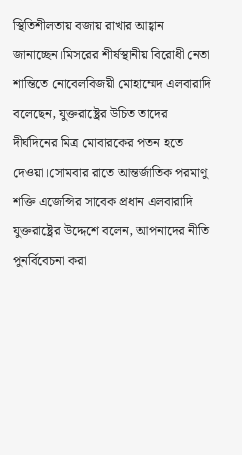স্থিতিশীলতায় বজায় রাখার আহ্বান জানাচ্ছেন।মিসরের শীর্ষস্থানীয় বিরোধী নেতা শান্তিতে নোবেলবিজয়ী মোহাম্মেদ এলবারাদি বলেছেন, যুক্তরাষ্ট্রের উচিত তাদের দীর্ঘদিনের মিত্র মোবারকের পতন হতে দেওয়া।সোমবার রাতে আন্তর্জাতিক পরমাণু শক্তি এজেন্সির সাবেক প্রধান এলবারাদি যুক্তরাষ্ট্রের উদ্দেশে বলেন, আপনাদের নীতি পুনর্বিবেচনা করা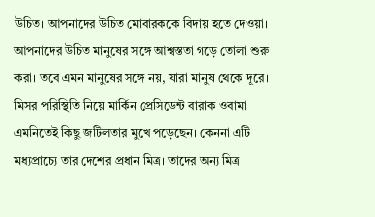উচিত। আপনাদের উচিত মোবারককে বিদায় হতে দেওয়া। আপনাদের উচিত মানুষের সঙ্গে আশ্বস্ততা গড়ে তোলা শুরু করা। তবে এমন মানুষের সঙ্গে নয়, যারা মানুষ থেকে দূরে। মিসর পরিস্থিতি নিয়ে মার্কিন প্রেসিডেন্ট বারাক ওবামা এমনিতেই কিছু জটিলতার মুখে পড়েছেন। কেননা এটি মধ্যপ্রাচ্যে তার দেশের প্রধান মিত্র। তাদের অন্য মিত্র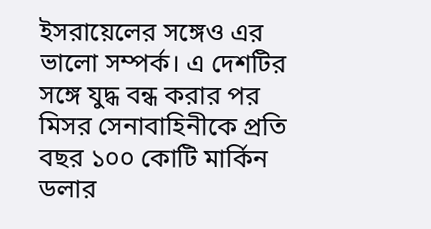ইসরায়েলের সঙ্গেও এর ভালো সম্পর্ক। এ দেশটির সঙ্গে যুদ্ধ বন্ধ করার পর মিসর সেনাবাহিনীকে প্রতি বছর ১০০ কোটি মার্কিন ডলার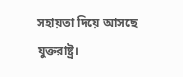সহায়তা দিয়ে আসছে যুক্তরাষ্ট্র।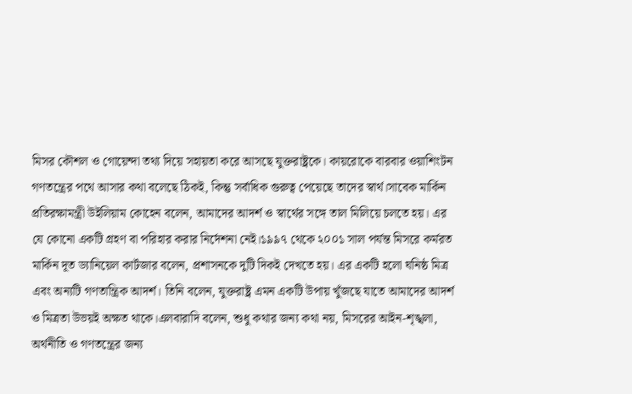মিসর কৌশল ও গোয়েন্দা তথ্য দিয়ে সহায়তা করে আসছে যুক্তরাষ্ট্রকে। কায়রোকে বারবার ওয়াশিংটন গণতন্ত্রের পথে আসার কথা বলেছে ঠিকই, কিন্তু সর্বাধিক গুরুত্ব পেয়েছে তাদের স্বার্থ।সাবেক মার্কিন প্রতিরক্ষামন্ত্রী উইলিয়াম কোহেন বলেন, আমাদের আদর্শ ও স্বার্থের সঙ্গে তাল মিলিয়ে চলতে হয়। এর যে কোনো একটি গ্রহণ বা পরিহার করার নির্দেশনা নেই।১৯৯৭ থেকে ২০০১ সাল পর্যন্ত মিসরে কর্মরত মার্কিন দূত ড্যানিয়েল কার্টজার বলেন, প্রশাসনকে দুটি দিকই দেখতে হয়। এর একটি হলো ঘনিষ্ঠ মিত্র এবং অন্যটি গণতান্ত্রিক আদর্শ। তিনি বলেন, যুক্তরাষ্ট্র এমন একটি উপায় খুঁজছে যাতে আমাদের আদর্শ ও মিত্রতা উভয়ই অক্ষত থাকে।এলবারাদি বলেন, শুধু কথার জন্য কথা নয়, মিসরের আইন-শৃঙ্খলা, অর্থনীতি ও গণতন্ত্রের জন্য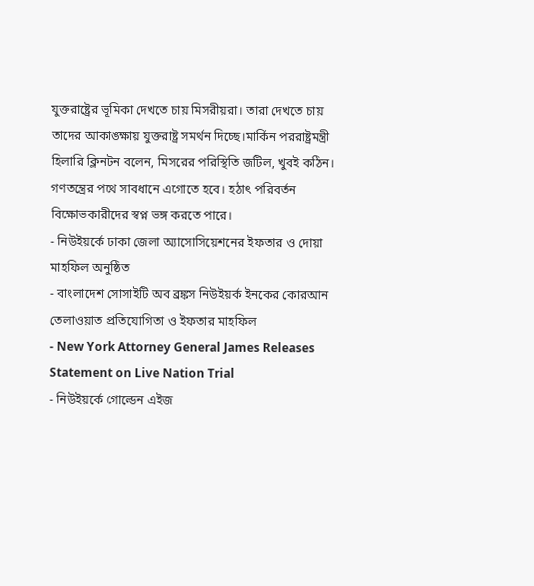যুক্তরাষ্ট্রের ভূমিকা দেখতে চায় মিসরীয়রা। তারা দেখতে চায় তাদের আকাঙ্ক্ষায় যুক্তরাষ্ট্র সমর্থন দিচ্ছে।মার্কিন পররাষ্ট্রমন্ত্রী হিলারি ক্লিনটন বলেন, মিসরের পরিস্থিতি জটিল, খুবই কঠিন। গণতন্ত্রের পথে সাবধানে এগোতে হবে। হঠাৎ পরিবর্তন বিক্ষোভকারীদের স্বপ্ন ভঙ্গ করতে পারে।
- নিউইয়র্কে ঢাকা জেলা অ্যাসোসিয়েশনের ইফতার ও দোয়া মাহফিল অনুষ্ঠিত
- বাংলাদেশ সোসাইটি অব ব্রঙ্কস নিউইয়র্ক ইনকের কোরআন তেলাওয়াত প্রতিযোগিতা ও ইফতার মাহফিল
- New York Attorney General James Releases Statement on Live Nation Trial
- নিউইয়র্কে গোল্ডেন এইজ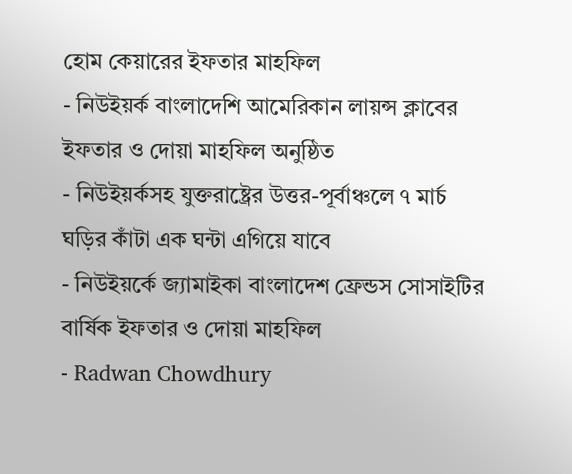হোম কেয়ারের ইফতার মাহফিল
- নিউইয়র্ক বাংলাদেশি আমেরিকান লায়ন্স ক্লাবের ইফতার ও দোয়া মাহফিল অনুষ্ঠিত
- নিউইয়র্কসহ যুক্তরাষ্ট্রের উত্তর-পূর্বাঞ্চলে ৭ মার্চ ঘড়ির কাঁটা এক ঘন্টা এগিয়ে যাবে
- নিউইয়র্কে জ্যামাইকা বাংলাদেশ ফ্রেন্ডস সোসাইটির বার্ষিক ইফতার ও দোয়া মাহফিল
- Radwan Chowdhury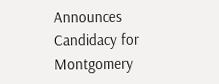Announces Candidacy for Montgomery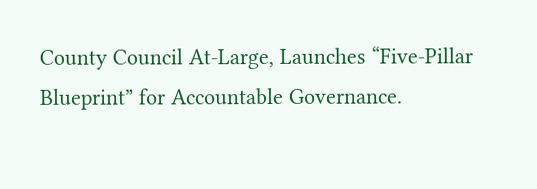County Council At-Large, Launches “Five-Pillar Blueprint” for Accountable Governance.